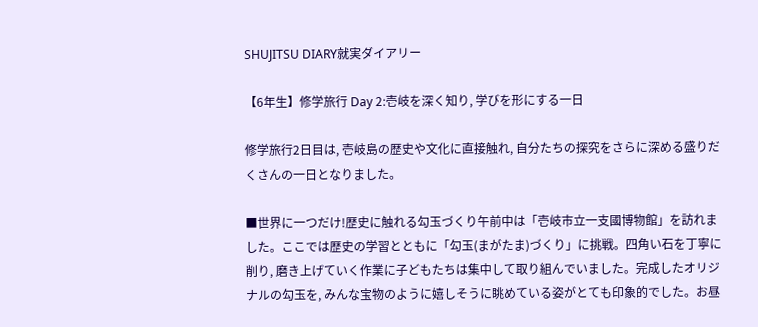SHUJITSU DIARY就実ダイアリー

【6年生】修学旅行 Day 2:壱岐を深く知り, 学びを形にする一日

修学旅行2日目は, 壱岐島の歴史や文化に直接触れ, 自分たちの探究をさらに深める盛りだくさんの一日となりました。

■世界に一つだけ!歴史に触れる勾玉づくり午前中は「壱岐市立一支國博物館」を訪れました。ここでは歴史の学習とともに「勾玉(まがたま)づくり」に挑戦。四角い石を丁寧に削り, 磨き上げていく作業に子どもたちは集中して取り組んでいました。完成したオリジナルの勾玉を, みんな宝物のように嬉しそうに眺めている姿がとても印象的でした。お昼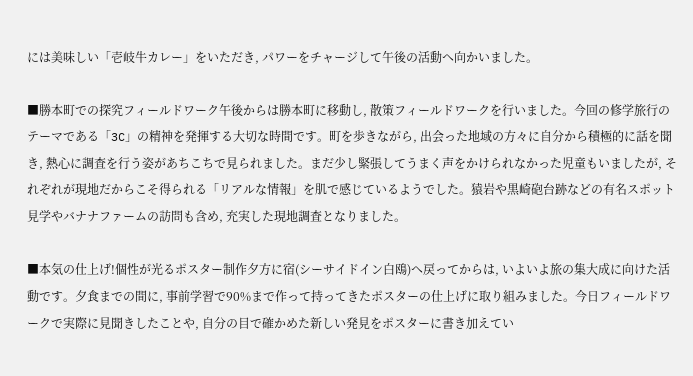には美味しい「壱岐牛カレー」をいただき, パワーをチャージして午後の活動へ向かいました。

■勝本町での探究フィールドワーク午後からは勝本町に移動し, 散策フィールドワークを行いました。今回の修学旅行のテーマである「3C」の精神を発揮する大切な時間です。町を歩きながら, 出会った地域の方々に自分から積極的に話を聞き, 熱心に調査を行う姿があちこちで見られました。まだ少し緊張してうまく声をかけられなかった児童もいましたが, それぞれが現地だからこそ得られる「リアルな情報」を肌で感じているようでした。猿岩や黒崎砲台跡などの有名スポット見学やバナナファームの訪問も含め, 充実した現地調査となりました。

■本気の仕上げ!個性が光るポスター制作夕方に宿(シーサイドイン白鴎)へ戻ってからは, いよいよ旅の集大成に向けた活動です。夕食までの間に, 事前学習で90%まで作って持ってきたポスターの仕上げに取り組みました。今日フィールドワークで実際に見聞きしたことや, 自分の目で確かめた新しい発見をポスターに書き加えてい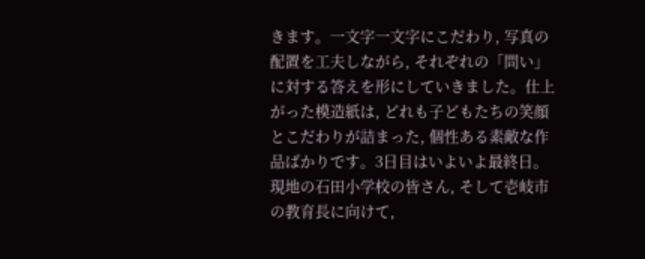きます。一文字一文字にこだわり, 写真の配置を工夫しながら, それぞれの「問い」に対する答えを形にしていきました。仕上がった模造紙は, どれも子どもたちの笑顔とこだわりが詰まった, 個性ある素敵な作品ばかりです。3日目はいよいよ最終日。現地の石田小学校の皆さん, そして壱岐市の教育長に向けて,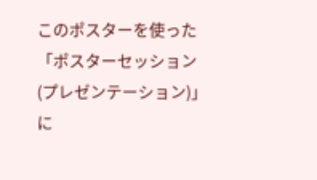このポスターを使った「ポスターセッション(プレゼンテーション)」に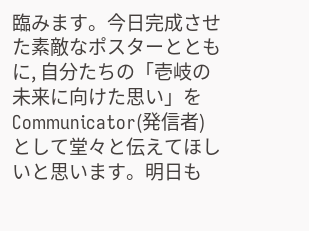臨みます。今日完成させた素敵なポスターとともに, 自分たちの「壱岐の未来に向けた思い」をCommunicator(発信者)として堂々と伝えてほしいと思います。明日も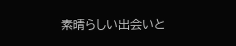素晴らしい出会いと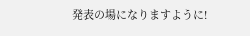発表の場になりますように!